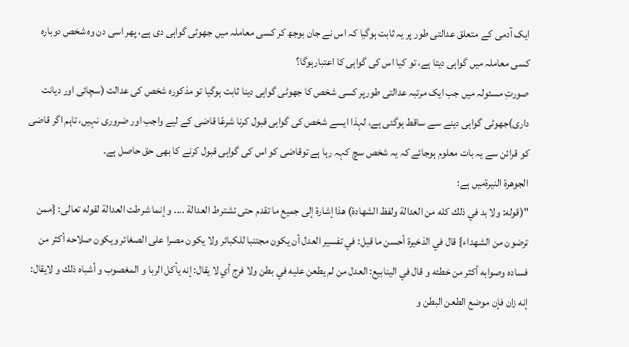ایک آدمی کے متعلق عدالتی طور پر یہ ثابت ہوگیا کہ اس نے جان بوجھ کر کسی معاملہ میں جھوٹی گواہی دی ہے، پھر اسی دن وہ شخص دوبارہ کسی معاملہ میں گواہی دیتا ہے، تو کیا اس کی گواہی کا اعتبارہوگا؟
صورتِ مسئولہ میں جب ایک مرتبہ عدالتی طورپر کسی شخص کا جھوٹی گواہی دینا ثابت ہوگیا تو مذکورہ شخص کی عدالت (سچائی اور دیانت داری)جھوٹی گواہی دینے سے ساقط ہوگئی ہے، لہذا ایسے شخص کی گواہی قبول کرنا شرعًا قاضی کے لیے واجب اور ضروری نہیں، تاہم اگر قاضی کو قرائن سے یہ بات معلوم ہوجائے کہ یہ شخص سچ کہہ رہا ہے توقاضی کو اس کی گواہی قبول کرنے کا بھی حق حاصل ہے۔
الجوهرة النيرةمیں ہے:
"(قوله: ولا بد في ذلك كله من العدالة ولفظ الشهادة) هذا إشارة إلى جميع ما تقدم حتى تشترط العدالة .... و إنما شرطت العدالة لقوله تعالى: {ممن ترضون من الشهداء} قال في الذخيرة أحسن ما قيل: في تفسير العدل أن يكون مجتنبا للكبائر ولا يكون مصرا على الصغائر ويكون صلاحه أكثر من فساده وصوابه أكثر من خطئه و قال في الينابيع: العدل من لم يطعن عليه في بطن ولا فرج أي لا يقال: إنه يأكل الربا و المغصوب و أشباه ذلك و لايقال: إنه زان فإن موضع الطعن البطن و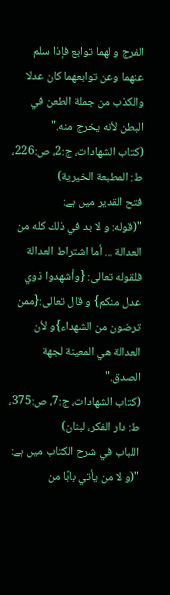الفرج و لهما توابع فإذا سلم عنهما وعن توابعهما كان عدلا والكذب من جملة الطعن في البطن لأنه يخرج منه."
(كتاب الشهادات، ج:2، ص:226، ط: المطبعة الخيرية)
فتح القدیر میں ہے:
"(قوله: و لا بد في ذلك كله من العدالة ... أما اشتراط العدالة فلقوله تعالى: {وأشهدوا ذوي عدل منكم} و قال تعالى:{ممن ترضون من الشهداء}و لأن العدالة هي المعينة لجهة الصدق."
(كتاب الشهادات، ج:7، ص:375، ط: دار الفكر، لبنان)
اللباب في شرح الكتاب میں ہے:
"(و لا من يأتي بابًا من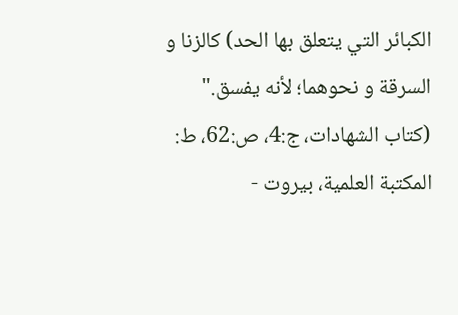الكبائر التي يتعلق بها الحد) كالزنا و السرقة و نحوهما؛ لأنه يفسق."
(كتاب الشهادات، ج:4، ص:62، ط: المكتبة العلمية، بيروت -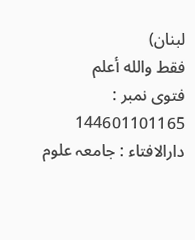لبنان)
فقط والله أعلم
فتوی نمبر : 144601101165
دارالافتاء : جامعہ علوم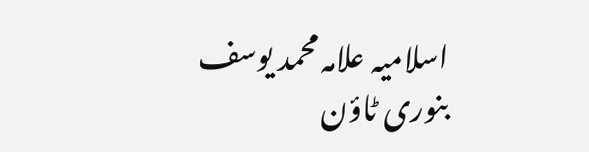اسلامیہ علامہ محمد یوسف بنوری ٹاؤن